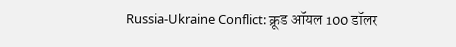Russia-Ukraine Conflict: क्रूड ऑयल 100 डॉलर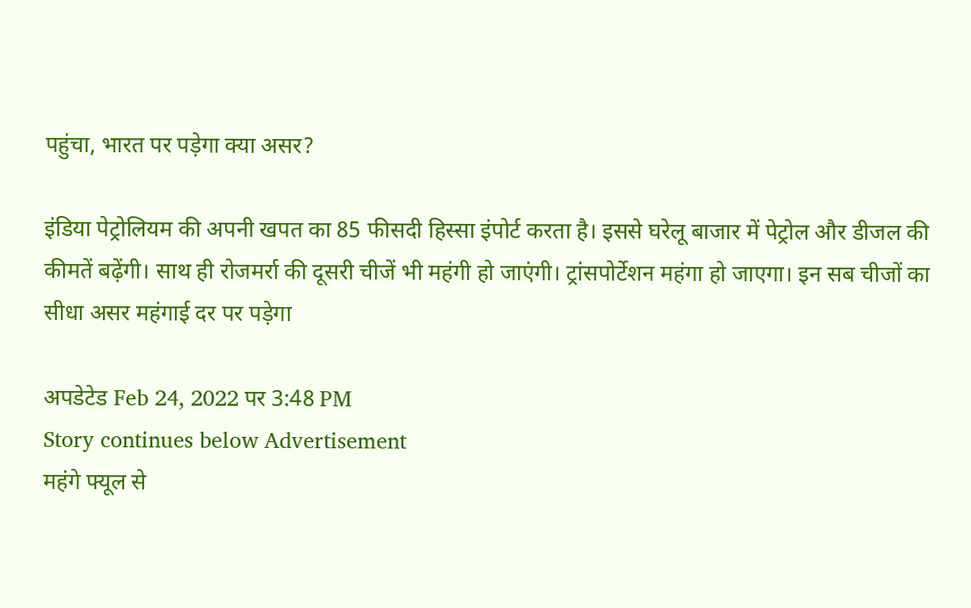पहुंचा, भारत पर पड़ेगा क्या असर?

इंडिया पेट्रोलियम की अपनी खपत का 85 फीसदी हिस्सा इंपोर्ट करता है। इससे घरेलू बाजार में पेट्रोल और डीजल की कीमतें बढ़ेंगी। साथ ही रोजमर्रा की दूसरी चीजें भी महंगी हो जाएंगी। ट्रांसपोर्टेशन महंगा हो जाएगा। इन सब चीजों का सीधा असर महंगाई दर पर पड़ेगा

अपडेटेड Feb 24, 2022 पर 3:48 PM
Story continues below Advertisement
महंगे फ्यूल से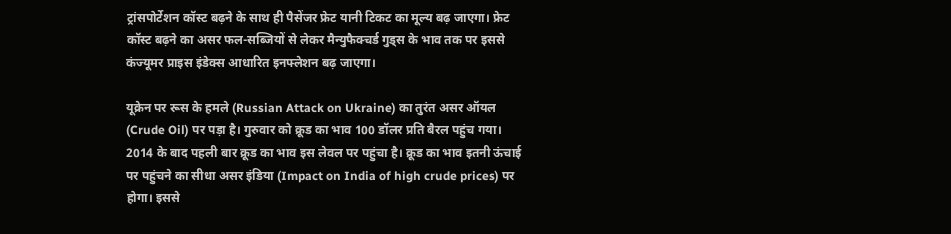ट्रांसपोर्टेशन कॉस्ट बढ़ने के साथ ही पैसेंजर फ्रेट यानी टिकट का मूल्य बढ़ जाएगा। फ्रेट कॉस्ट बढ़ने का असर फल-सब्जियों से लेकर मैन्युफैक्चर्ड गुड्स के भाव तक पर इससे कंज्यूमर प्राइस इंडेक्स आधारित इनफ्लेशन बढ़ जाएगा।

यूक्रेन पर रूस के हमले (Russian Attack on Ukraine) का तुरंत असर ऑयल (Crude Oil) पर पड़ा है। गुरुवार को क्रूड का भाव 100 डॉलर प्रति बैरल पहुंच गया। 2014 के बाद पहली बार क्रूड का भाव इस लेवल पर पहुंचा है। क्रूड का भाव इतनी ऊंचाई पर पहुंचने का सीधा असर इंडिया (Impact on India of high crude prices) पर होगा। इससे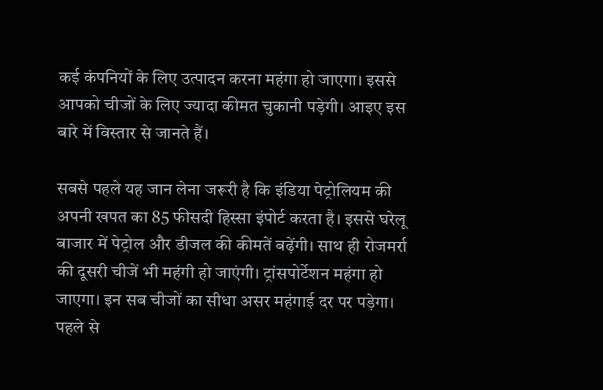कई कंपनियों के लिए उत्पादन करना महंगा हो जाएगा। इससे आपको चीजों के लिए ज्यादा कीमत चुकानी पड़ेगी। आइए इस बारे में विस्तार से जानते हैं।

सबसे पहले यह जान लेना जरूरी है कि इंडिया पेट्रोलियम की अपनी खपत का 85 फीसदी हिस्सा इंपोर्ट करता है। इससे घरेलू बाजार में पेट्रोल और डीजल की कीमतें बढ़ेंगी। साथ ही रोजमर्रा की दूसरी चीजें भी महंगी हो जाएंगी। ट्रांसपोर्टेशन महंगा हो जाएगा। इन सब चीजों का सीधा असर महंगाई दर पर पड़ेगा। पहले से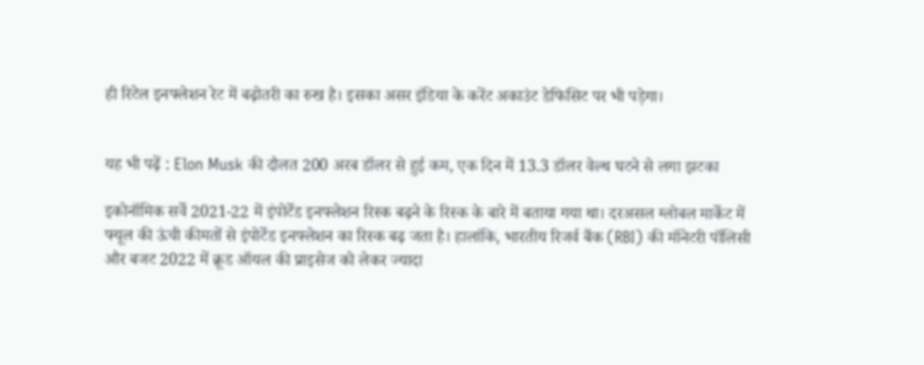ही रिटेल इनफ्लेशन रेट में बढ़ोतरी का रुख है। इसका असर इंडिया के करेंट अकाउंट डेफिसिट पर भी पड़ेगा।


यह भी पढ़ें : Elon Musk की दौलत 200 अरब डॉलर से हुई कम, एक दिन में 13.3 डॉलर वेल्थ घटने से लगा झटका

इकोनॉमिक सर्वे 2021-22 में इंपोर्टेड इनफ्लेशन रिस्क बढ़ने के रिस्क के बारे में बताया गया था। दरअसल ग्लोबल मार्केट में फ्यूल की ऊंची कीमतों से इंपोर्टेड इनफ्लेशन का रिस्क बढ़ जता है। हालांकि, भारतीय रिजर्व बैंक (RBI) की मॉनेटरी पॉलिसी और बजट 2022 में क्रूड ऑयल की प्राइसेज को लेकर ज्यादा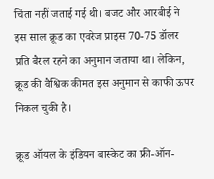चिंता नहीं जताई गई थी। बजट और आरबीई ने इस साल क्रूड का एवरेज प्राइस 70-75 डॉलर प्रति बैरल रहने का अनुमान जताया था। लेकिन, क्रूड की वैश्विक कीमत इस अनुमान से काफी ऊपर निकल चुकी है।

क्रूड ऑयल के इंडियन बास्केट का फ्री-ऑन-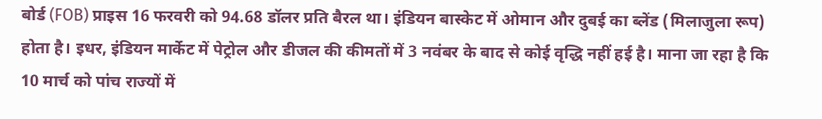बोर्ड (FOB) प्राइस 16 फरवरी को 94.68 डॉलर प्रति बैरल था। इंडियन बास्केट में ओमान और दुबई का ब्लेंड (मिलाजुला रूप) होता है। इधर, इंडियन मार्केट में पेट्रोल और डीजल की कीमतों में 3 नवंबर के बाद से कोई वृद्धि नहीं हई है। माना जा रहा है कि 10 मार्च को पांच राज्यों में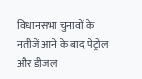विधानसभा चुनावों के नतीजें आने के बाद पेट्रोल और डीजल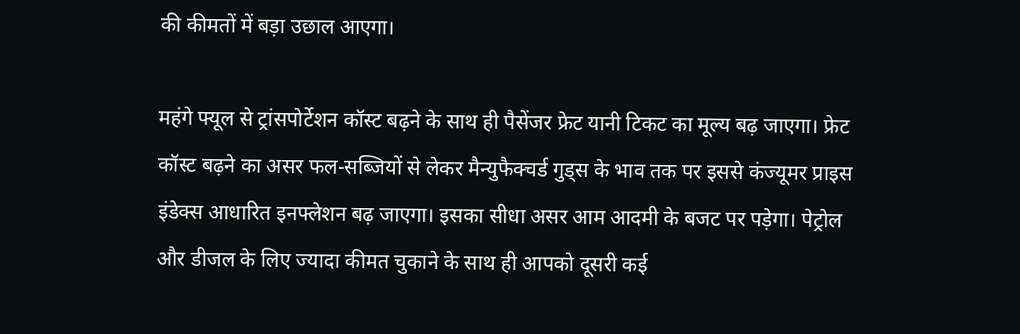की कीमतों में बड़ा उछाल आएगा।

महंगे फ्यूल से ट्रांसपोर्टेशन कॉस्ट बढ़ने के साथ ही पैसेंजर फ्रेट यानी टिकट का मूल्य बढ़ जाएगा। फ्रेट कॉस्ट बढ़ने का असर फल-सब्जियों से लेकर मैन्युफैक्चर्ड गुड्स के भाव तक पर इससे कंज्यूमर प्राइस इंडेक्स आधारित इनफ्लेशन बढ़ जाएगा। इसका सीधा असर आम आदमी के बजट पर पड़ेगा। पेट्रोल और डीजल के लिए ज्यादा कीमत चुकाने के साथ ही आपको दूसरी कई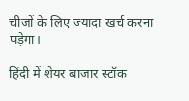चीजों के लिए ज्यादा खर्च करना पड़ेगा।

हिंदी में शेयर बाजार स्टॉक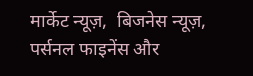मार्केट न्यूज़,  बिजनेस न्यूज़,  पर्सनल फाइनेंस और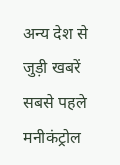अन्य देश से जुड़ी खबरें सबसे पहले मनीकंट्रोल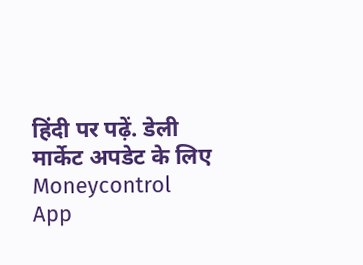हिंदी पर पढ़ें. डेली मार्केट अपडेट के लिए Moneycontrol App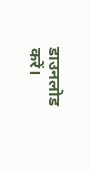डाउनलोड करें।